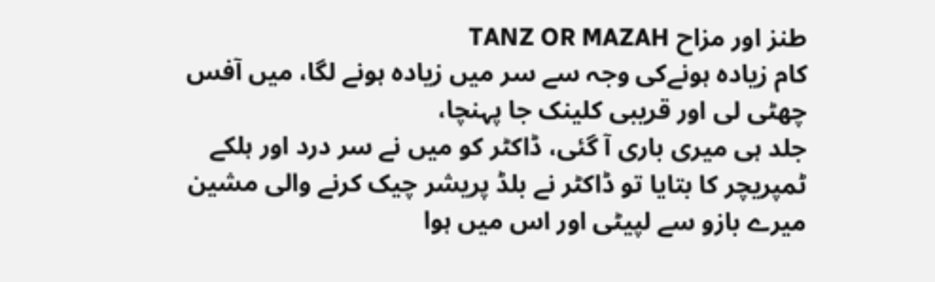طنز اور مزاح TANZ OR MAZAH
کام زیادہ ہونےکی وجہ سے سر میں زیادہ ہونے لگا، میں آفس چھٹی لی اور قریبی کلینک جا پہنچا،
جلد ہی میری باری آ گئی، ڈاکٹر کو میں نے سر درد اور ہلکے ٹمپریچر کا بتایا تو ڈاکٹر نے بلڈ پریشر چیک کرنے والی مشین میرے بازو سے لپیٹی اور اس میں ہوا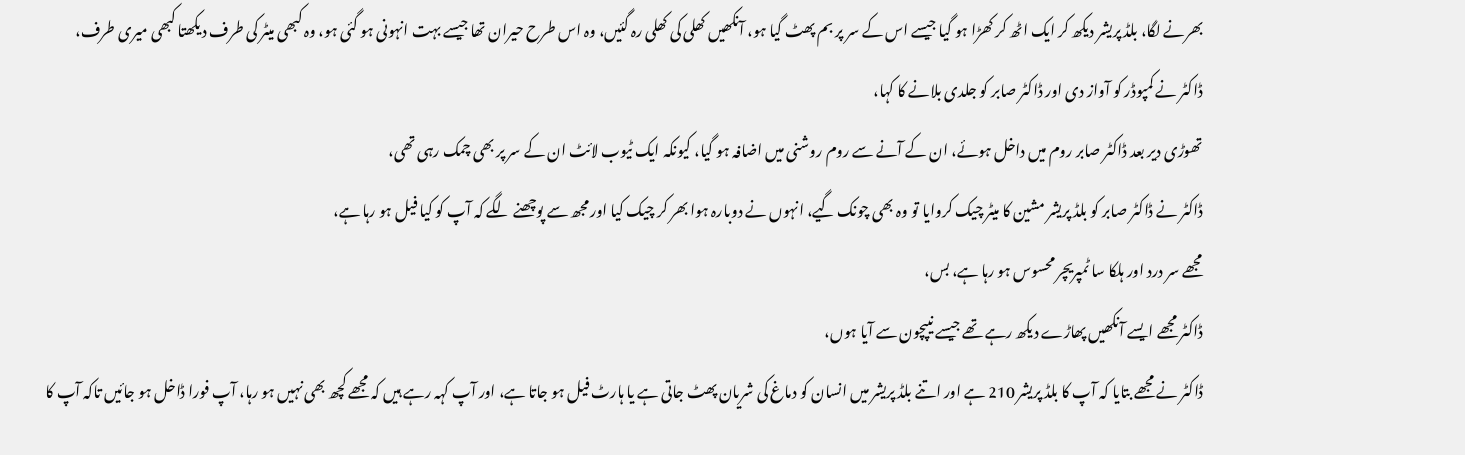بھرنے لگا، بلڈ پریشر دیکھ کر ایک اٹھ کر کھڑا ہو گیا جیسے اس کے سر پر بم پھٹ گیا ہو، آنکھیں کھلی کی کھلی رہ گئیں، وہ اس طرح حیران تھا جیسے بہت انہونی ہو گئی ہو، وہ کبھی میٹر کی طرف دیکھتا کبھی میری طرف،
ڈاکٹر نے کمپوڈر کو آواز دی اور ڈاکٹر صابر کو جلدی بلانے کا کہا،
تھوڑی دیر بعد ڈاکٹر صابر روم میں داخل ہوئے، ان کے آنے سے روم روشنی میں اضافہ ہو گیا، کیونکہ ایک ٹیوب لائٹ ان کے سر پر بھی چمک رہی تھی،
ڈاکٹر نے ڈاکٹر صابر کو بلڈ پریشر مشین کا میٹر چیک کروایا تو وہ بھی چونک گیے، انہوں نے دوبارہ ہوا بھر کر چیک کیا اور مجھ سے پوچھنے لگے کہ آپ کو کیا فیل ہو رہا ہے،
مجھے سر درد اور ہلکا سا ٹمپریچر محسوس ہو رہا ہے، بس،
ڈاکٹر مجھے ایسے آنکھیں پھاڑے دیکھ رہے تھے جیسے نیپچون سے آیا ہوں،
ڈاکٹر نے مجھے بتایا کہ آپ کا بلڈ پریشر 210 ہے اور اتنے بلڈ پریشر میں انسان کو دماغ کی شریان پھٹ جاتی ہے یا ہارٹ فیل ہو جاتا ہے، اور آپ کہہ رہے ہیں کہ مجھے کچھ بھی نہیں ہو رہا، آپ فورا ڈاخل ہو جائیں تاکہ آپ کا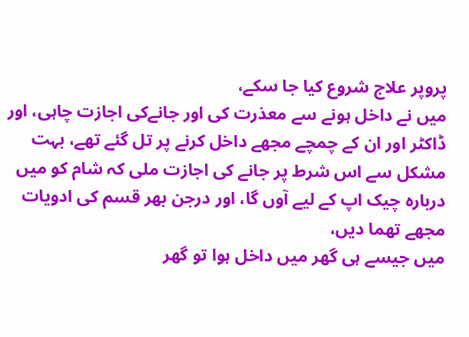پروپر علاج شروع کیا جا سکے،
میں نے داخل ہونے سے معذرت کی اور جانےکی اجازت چاہی، اور ڈاکٹر اور ان کے چمچے مجھے داخل کرنے پر تل گئے تھے، بہت مشکل سے اس شرط پر جانے کی اجازت ملی کہ شام کو میں دربارہ چیک اپ کے لیے آوں گا، اور درجن بھر قسم کی ادویات مجھے تھما دیں،
میں جیسے ہی گھر میں داخل ہوا تو گھر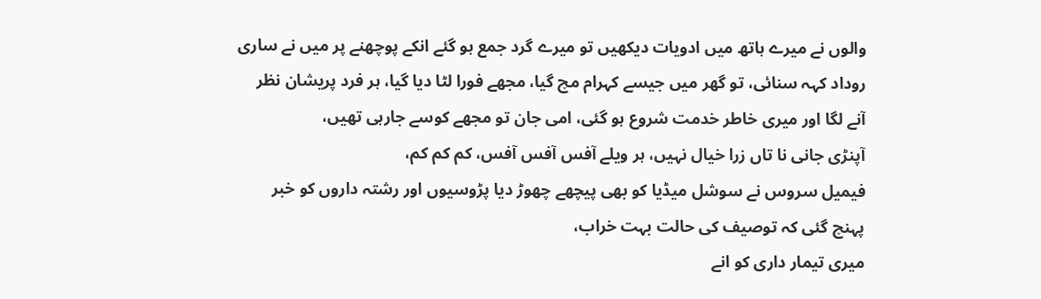والوں نے میرے ہاتھ میں ادویات دیکھیں تو میرے گرد جمع ہو گئے انکے پوچھنے پر میں نے ساری روداد کہہ سنائی، تو گھر میں جیسے کہرام مچ گیا، مجھے فورا لٹا دیا گیا، ہر فرد پریشان نظر آنے لگا اور میری خاطر خدمت شروع ہو گئی، امی جان تو مجھے کوسے جارہی تھیں،
آپنڑی جانی نا تاں زرا خیال نہیں، ہر ویلے آفس آفس آفس، کم کم کم،
فیمیل سروس نے سوشل میڈیا کو بھی پیچھے چھوڑ دیا پڑوسیوں اور رشتہ داروں کو خبر پہنچ گئی کہ توصیف کی حالت بہت خراب،
میری تیمار داری کو انے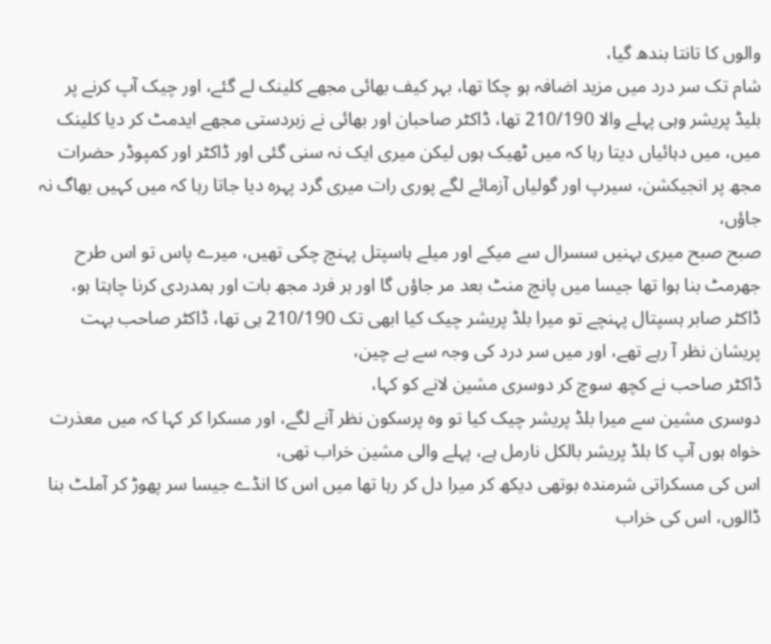والوں کا تانتا بندھ گیا،
شام تک سر درد میں مزید اضافہ ہو چکا تھا، بہر کیف بھائی مجھے کلینک لے گئے، اور چیک آپ کرنے پر بلیڈ پریشر وہی پہلے والا 210/190 تھا، ڈاکٹر صاحبان اور بھائی نے زبردستی مجھے ایدمٹ کر دیا کلینک میں، میں دہائیاں دیتا رہا کہ میں ٹھیک ہوں لیکن میری ایک نہ سنی گئی اور ڈاکٹر اور کمپوڈر حضرات مجھ پر انجیکشن، سیرپ اور گولیاں آزمائے لگے پوری رات میری گرد پہرہ دیا جاتا رہا کہ میں کہیں بھاگ نہ جاؤں،
صبح صبح میری بہنیں سسرال سے میکے اور میلے ہاسپتل پہنچ چکی تھیں، میرے پاس تو اس طرح جھرمٹ بنا ہوا تھا جیسا میں پانچ منٹ بعد مر جاؤں گا اور ہر فرد مجھ بات اور ہمدردی کرنا چاہتا ہو،
ڈاکٹر صابر ہسپتال پہنچے تو میرا بلڈ پریشر چیک کیا ابھی تک 210/190 ہی تھا، ڈاکٹر صاحب بہت پریشان نظر آ رہے تھے، اور میں سر درد کی وجہ سے بے چین،
ڈاکٹر صاحب نے کچھ سوچ کر دوسری مشین لانے کو کہا،
دوسری مشین سے میرا بلڈ پریشر چیک کیا تو وہ پرسکون نظر آنے لگے، اور مسکرا کر کہا کہ میں معذرت خواہ ہوں آپ کا بلڈ پریشر بالکل نارمل ہے، پہلے والی مشین خراب تھی،
اس کی مسکراتی شرمندہ بوتھی دیکھ کر میرا دل کر رہا تھا میں اس کا انڈے جیسا سر پھوڑ کر آملٹ بنا ڈالوں، اس کی خراب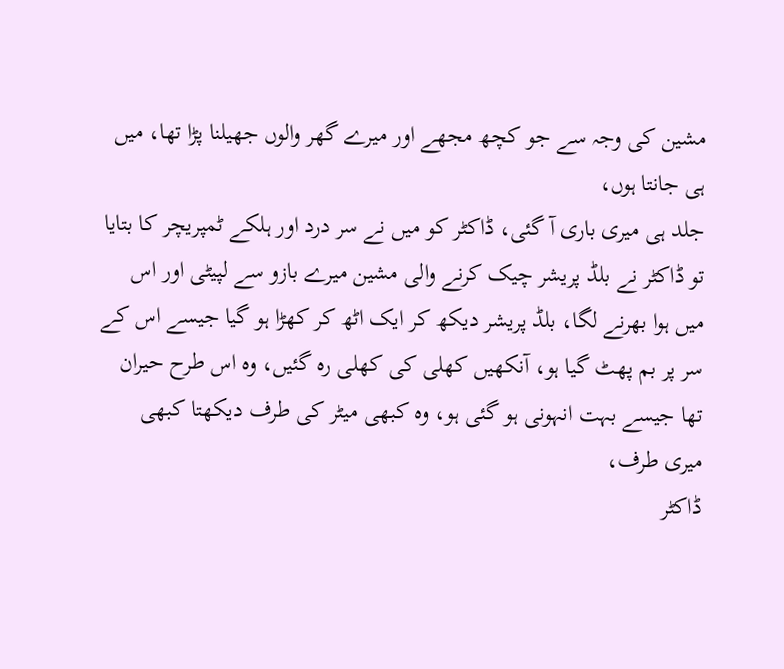مشین کی وجہ سے جو کچھ مجھے اور میرے گھر والوں جھیلنا پڑا تھا، میں ہی جانتا ہوں،
جلد ہی میری باری آ گئی، ڈاکٹر کو میں نے سر درد اور ہلکے ٹمپریچر کا بتایا تو ڈاکٹر نے بلڈ پریشر چیک کرنے والی مشین میرے بازو سے لپیٹی اور اس میں ہوا بھرنے لگا، بلڈ پریشر دیکھ کر ایک اٹھ کر کھڑا ہو گیا جیسے اس کے سر پر بم پھٹ گیا ہو، آنکھیں کھلی کی کھلی رہ گئیں، وہ اس طرح حیران تھا جیسے بہت انہونی ہو گئی ہو، وہ کبھی میٹر کی طرف دیکھتا کبھی میری طرف،
ڈاکٹر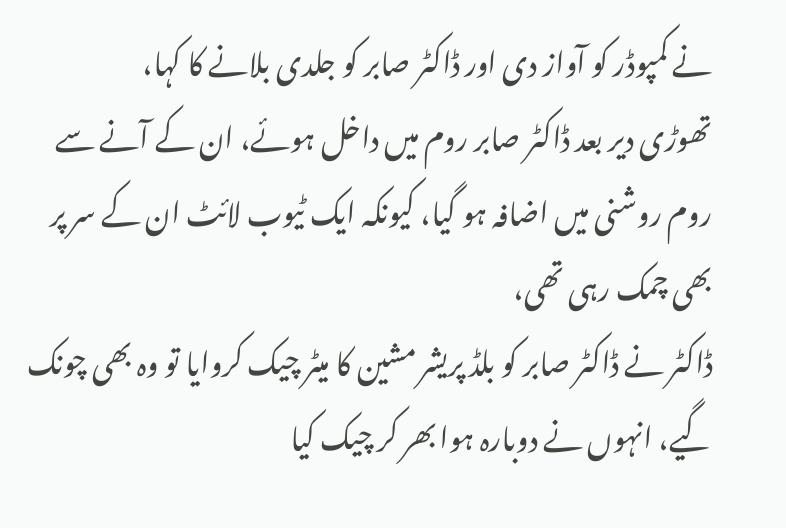نے کمپوڈر کو آواز دی اور ڈاکٹر صابر کو جلدی بلانے کا کہا،
تھوڑی دیر بعد ڈاکٹر صابر روم میں داخل ہوئے، ان کے آنے سے روم روشنی میں اضافہ ہو گیا، کیونکہ ایک ٹیوب لائٹ ان کے سر پر بھی چمک رہی تھی،
ڈاکٹر نے ڈاکٹر صابر کو بلڈ پریشر مشین کا میٹر چیک کروایا تو وہ بھی چونک گیے، انہوں نے دوبارہ ہوا بھر کر چیک کیا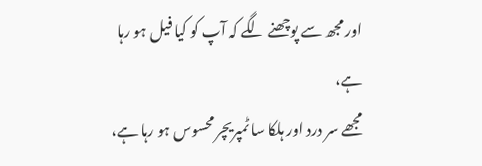اور مجھ سے پوچھنے لگے کہ آپ کو کیا فیل ہو رہا ہے،
مجھے سر درد اور ہلکا سا ٹمپریچر محسوس ہو رہا ہے،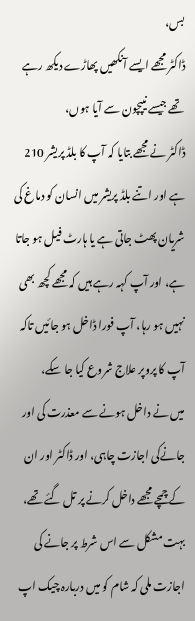بس،
ڈاکٹر مجھے ایسے آنکھیں پھاڑے دیکھ رہے تھے جیسے نیپچون سے آیا ہوں،
ڈاکٹر نے مجھے بتایا کہ آپ کا بلڈ پریشر 210 ہے اور اتنے بلڈ پریشر میں انسان کو دماغ کی شریان پھٹ جاتی ہے یا ہارٹ فیل ہو جاتا ہے، اور آپ کہہ رہے ہیں کہ مجھے کچھ بھی نہیں ہو رہا، آپ فورا ڈاخل ہو جائیں تاکہ آپ کا پروپر علاج شروع کیا جا سکے،
میں نے داخل ہونے سے معذرت کی اور جانےکی اجازت چاہی، اور ڈاکٹر اور ان کے چمچے مجھے داخل کرنے پر تل گئے تھے، بہت مشکل سے اس شرط پر جانے کی اجازت ملی کہ شام کو میں دربارہ چیک اپ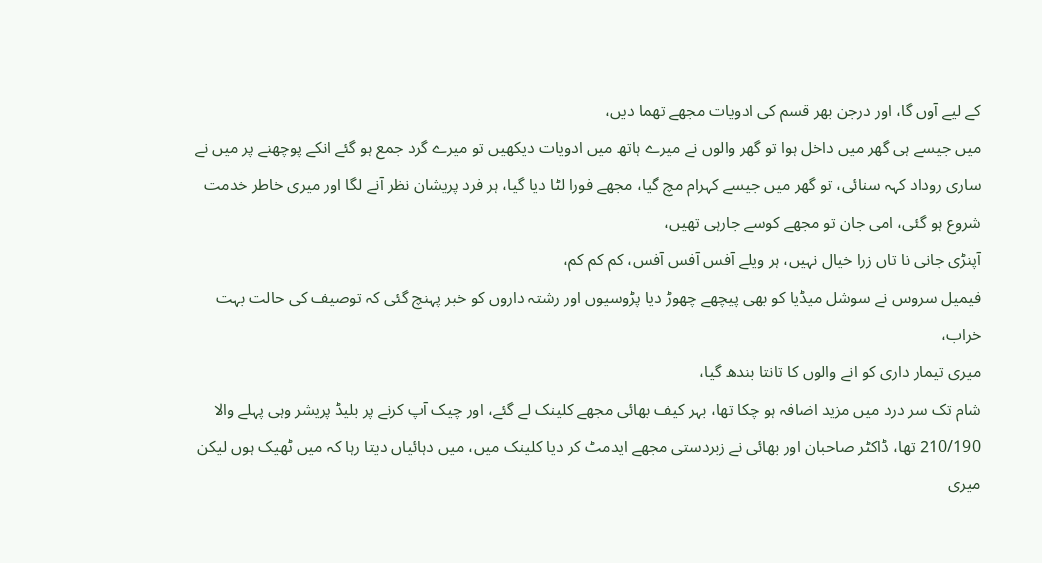کے لیے آوں گا، اور درجن بھر قسم کی ادویات مجھے تھما دیں،
میں جیسے ہی گھر میں داخل ہوا تو گھر والوں نے میرے ہاتھ میں ادویات دیکھیں تو میرے گرد جمع ہو گئے انکے پوچھنے پر میں نے ساری روداد کہہ سنائی، تو گھر میں جیسے کہرام مچ گیا، مجھے فورا لٹا دیا گیا، ہر فرد پریشان نظر آنے لگا اور میری خاطر خدمت شروع ہو گئی، امی جان تو مجھے کوسے جارہی تھیں،
آپنڑی جانی نا تاں زرا خیال نہیں، ہر ویلے آفس آفس آفس، کم کم کم،
فیمیل سروس نے سوشل میڈیا کو بھی پیچھے چھوڑ دیا پڑوسیوں اور رشتہ داروں کو خبر پہنچ گئی کہ توصیف کی حالت بہت خراب،
میری تیمار داری کو انے والوں کا تانتا بندھ گیا،
شام تک سر درد میں مزید اضافہ ہو چکا تھا، بہر کیف بھائی مجھے کلینک لے گئے، اور چیک آپ کرنے پر بلیڈ پریشر وہی پہلے والا 210/190 تھا، ڈاکٹر صاحبان اور بھائی نے زبردستی مجھے ایدمٹ کر دیا کلینک میں، میں دہائیاں دیتا رہا کہ میں ٹھیک ہوں لیکن میری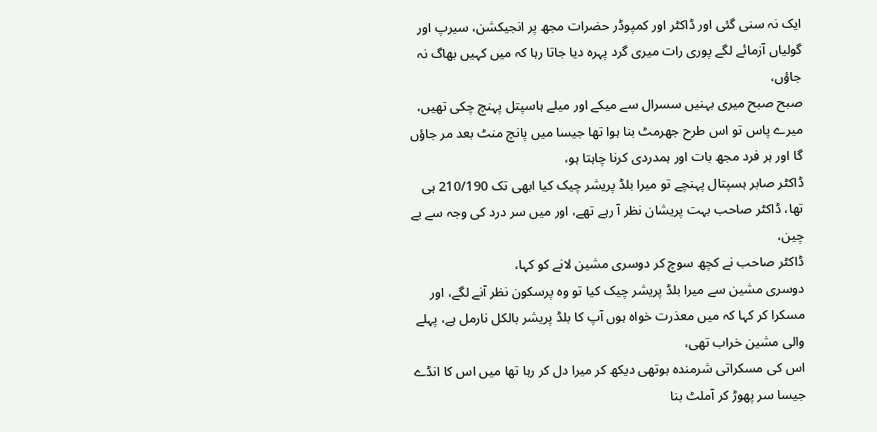ایک نہ سنی گئی اور ڈاکٹر اور کمپوڈر حضرات مجھ پر انجیکشن، سیرپ اور گولیاں آزمائے لگے پوری رات میری گرد پہرہ دیا جاتا رہا کہ میں کہیں بھاگ نہ جاؤں،
صبح صبح میری بہنیں سسرال سے میکے اور میلے ہاسپتل پہنچ چکی تھیں، میرے پاس تو اس طرح جھرمٹ بنا ہوا تھا جیسا میں پانچ منٹ بعد مر جاؤں گا اور ہر فرد مجھ بات اور ہمدردی کرنا چاہتا ہو،
ڈاکٹر صابر ہسپتال پہنچے تو میرا بلڈ پریشر چیک کیا ابھی تک 210/190 ہی تھا، ڈاکٹر صاحب بہت پریشان نظر آ رہے تھے، اور میں سر درد کی وجہ سے بے چین،
ڈاکٹر صاحب نے کچھ سوچ کر دوسری مشین لانے کو کہا،
دوسری مشین سے میرا بلڈ پریشر چیک کیا تو وہ پرسکون نظر آنے لگے، اور مسکرا کر کہا کہ میں معذرت خواہ ہوں آپ کا بلڈ پریشر بالکل نارمل ہے، پہلے والی مشین خراب تھی،
اس کی مسکراتی شرمندہ بوتھی دیکھ کر میرا دل کر رہا تھا میں اس کا انڈے جیسا سر پھوڑ کر آملٹ بنا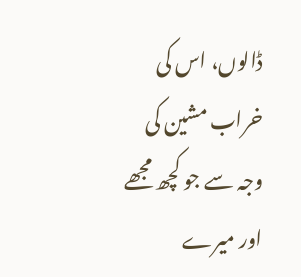ڈالوں، اس کی خراب مشین کی وجہ سے جو کچھ مجھے اور میرے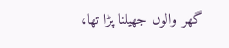گھر والوں جھیلنا پڑا تھا،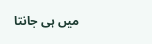میں ہی جانتا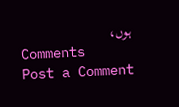ہوں،
Comments
Post a Comment